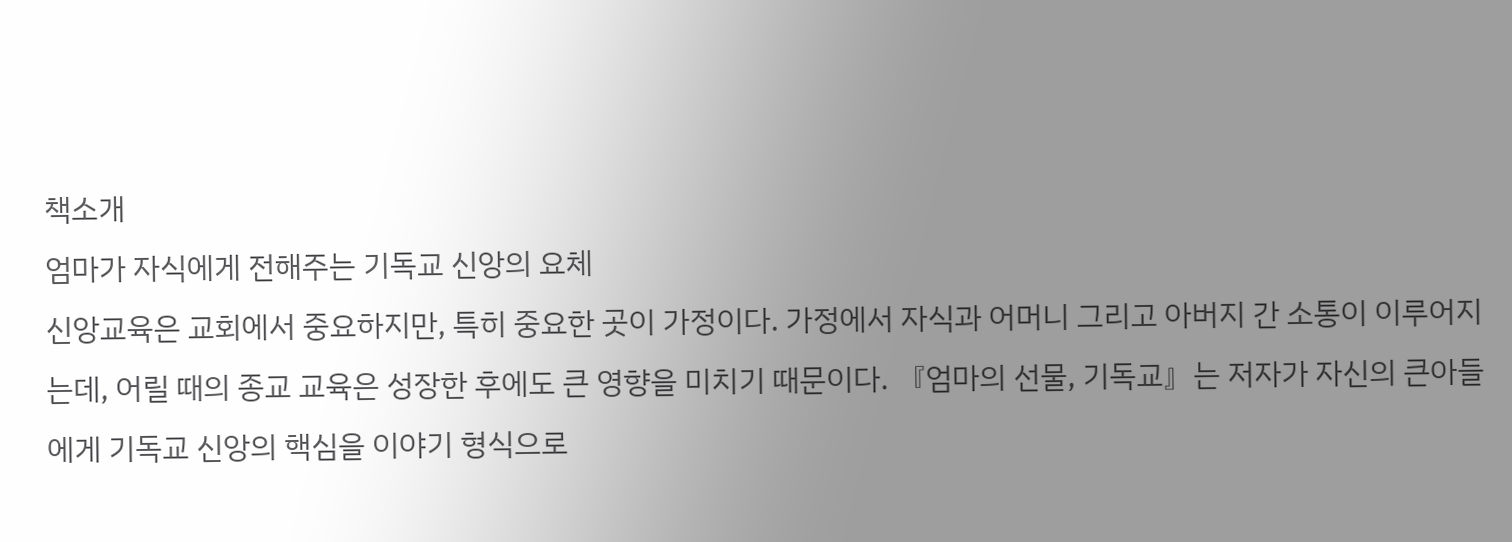책소개
엄마가 자식에게 전해주는 기독교 신앙의 요체
신앙교육은 교회에서 중요하지만, 특히 중요한 곳이 가정이다. 가정에서 자식과 어머니 그리고 아버지 간 소통이 이루어지는데, 어릴 때의 종교 교육은 성장한 후에도 큰 영향을 미치기 때문이다. 『엄마의 선물, 기독교』는 저자가 자신의 큰아들에게 기독교 신앙의 핵심을 이야기 형식으로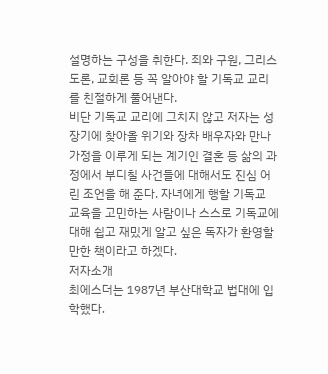설명하는 구성을 취한다. 죄와 구원, 그리스도론, 교회론 등 꼭 알아야 할 기독교 교리를 친절하게 풀어낸다.
비단 기독교 교리에 그치지 않고 저자는 성장기에 찾아올 위기와 장차 배우자와 만나 가정을 이루게 되는 계기인 결혼 등 삶의 과정에서 부디칠 사건들에 대해서도 진심 어린 조언을 해 준다. 자녀에게 행할 기독교 교육을 고민하는 사람이나 스스로 기독교에 대해 쉽고 재밌게 알고 싶은 독자가 환영할 만한 책이라고 하겠다.
저자소개
최에스더는 1987년 부산대학교 법대에 입학했다.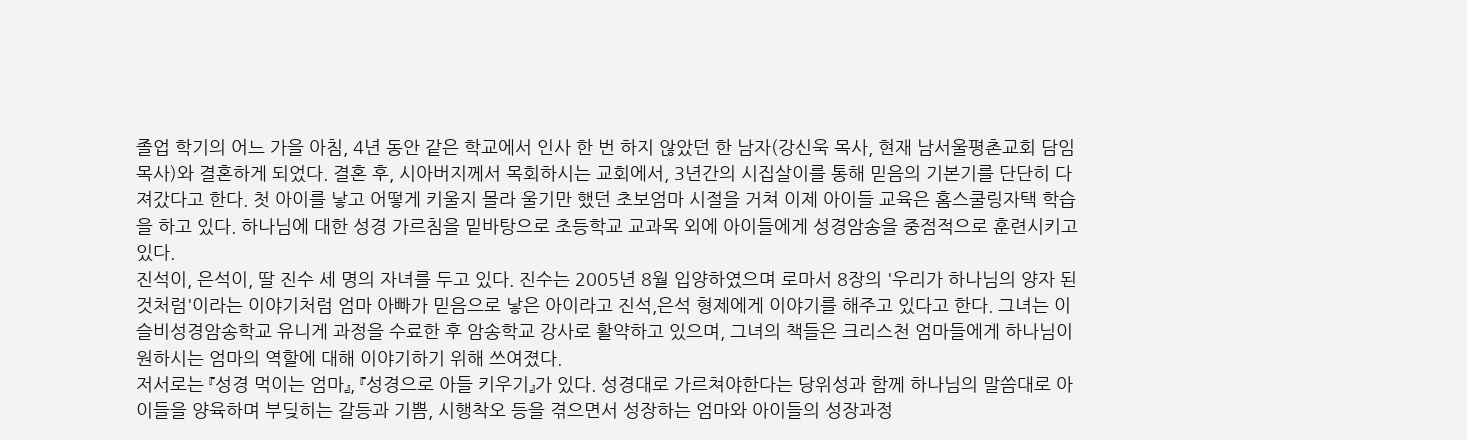졸업 학기의 어느 가을 아침, 4년 동안 같은 학교에서 인사 한 번 하지 않았던 한 남자(강신욱 목사, 현재 남서울평촌교회 담임목사)와 결혼하게 되었다. 결혼 후, 시아버지께서 목회하시는 교회에서, 3년간의 시집살이를 통해 믿음의 기본기를 단단히 다져갔다고 한다. 첫 아이를 낳고 어떻게 키울지 몰라 울기만 했던 초보엄마 시절을 거쳐 이제 아이들 교육은 홈스쿨링자택 학습을 하고 있다. 하나님에 대한 성경 가르침을 밑바탕으로 초등학교 교과목 외에 아이들에게 성경암송을 중점적으로 훈련시키고 있다.
진석이, 은석이, 딸 진수 세 명의 자녀를 두고 있다. 진수는 2005년 8월 입양하였으며 로마서 8장의 '우리가 하나님의 양자 된 것처럼'이라는 이야기처럼 엄마 아빠가 믿음으로 낳은 아이라고 진석,은석 형제에게 이야기를 해주고 있다고 한다. 그녀는 이슬비성경암송학교 유니게 과정을 수료한 후 암송학교 강사로 활약하고 있으며, 그녀의 책들은 크리스천 엄마들에게 하나님이 원하시는 엄마의 역할에 대해 이야기하기 위해 쓰여졌다.
저서로는 『성경 먹이는 엄마』, 『성경으로 아들 키우기』가 있다. 성경대로 가르쳐야한다는 당위성과 함께 하나님의 말씀대로 아이들을 양육하며 부딪히는 갈등과 기쁨, 시행착오 등을 겪으면서 성장하는 엄마와 아이들의 성장과정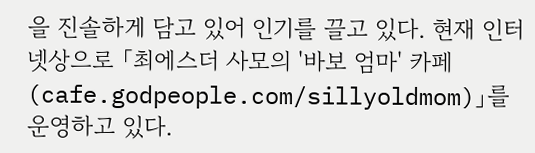을 진솔하게 담고 있어 인기를 끌고 있다. 현재 인터넷상으로 「최에스더 사모의 '바보 엄마' 카페(cafe.godpeople.com/sillyoldmom)」를 운영하고 있다.